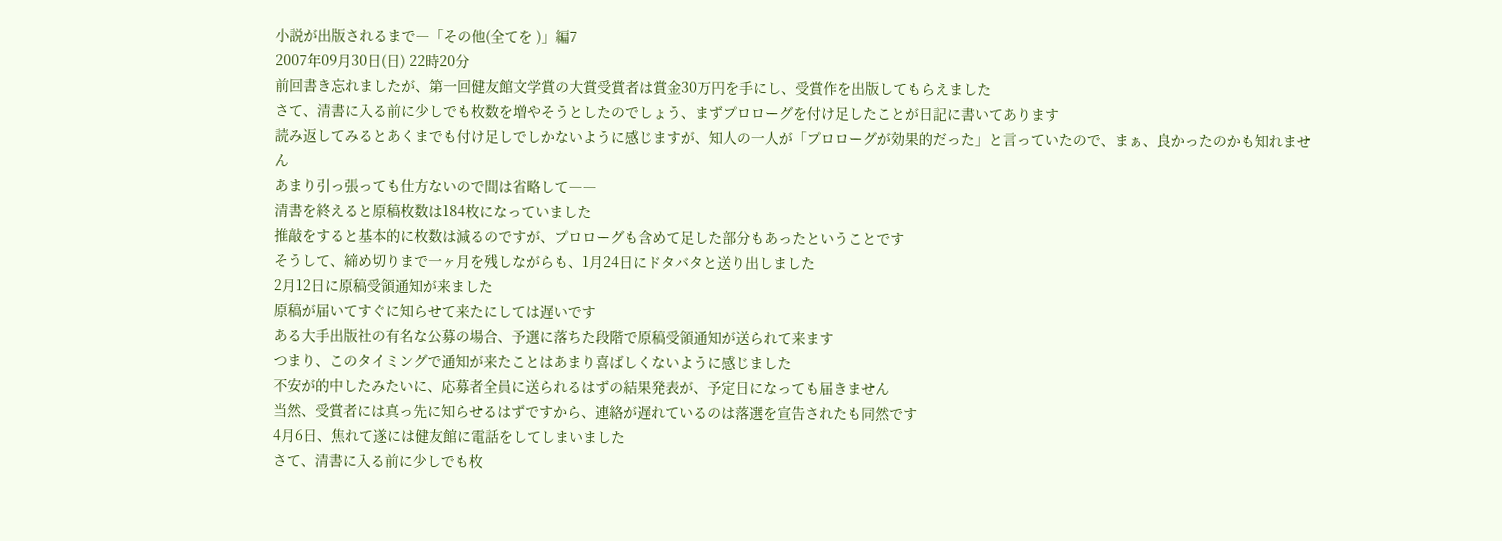小説が出版されるまで―「その他(全てを )」編7
2007年09月30日(日) 22時20分
前回書き忘れましたが、第一回健友館文学賞の大賞受賞者は賞金30万円を手にし、受賞作を出版してもらえました
さて、清書に入る前に少しでも枚数を増やそうとしたのでしょう、まずプロローグを付け足したことが日記に書いてあります
読み返してみるとあくまでも付け足しでしかないように感じますが、知人の一人が「プロローグが効果的だった」と言っていたので、まぁ、良かったのかも知れません
あまり引っ張っても仕方ないので間は省略して――
清書を終えると原稿枚数は184枚になっていました
推敲をすると基本的に枚数は減るのですが、プロローグも含めて足した部分もあったということです
そうして、締め切りまで一ヶ月を残しながらも、1月24日にドタバタと送り出しました
2月12日に原稿受領通知が来ました
原稿が届いてすぐに知らせて来たにしては遅いです
ある大手出版社の有名な公募の場合、予選に落ちた段階で原稿受領通知が送られて来ます
つまり、このタイミングで通知が来たことはあまり喜ばしくないように感じました
不安が的中したみたいに、応募者全員に送られるはずの結果発表が、予定日になっても届きません
当然、受賞者には真っ先に知らせるはずですから、連絡が遅れているのは落選を宣告されたも同然です
4月6日、焦れて遂には健友館に電話をしてしまいました
さて、清書に入る前に少しでも枚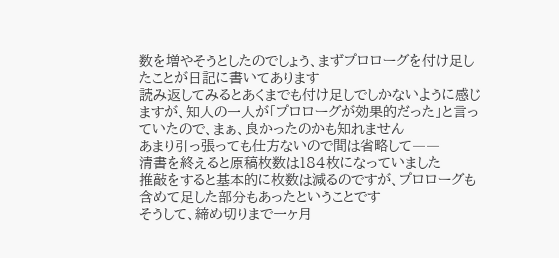数を増やそうとしたのでしょう、まずプロローグを付け足したことが日記に書いてあります
読み返してみるとあくまでも付け足しでしかないように感じますが、知人の一人が「プロローグが効果的だった」と言っていたので、まぁ、良かったのかも知れません
あまり引っ張っても仕方ないので間は省略して――
清書を終えると原稿枚数は184枚になっていました
推敲をすると基本的に枚数は減るのですが、プロローグも含めて足した部分もあったということです
そうして、締め切りまで一ヶ月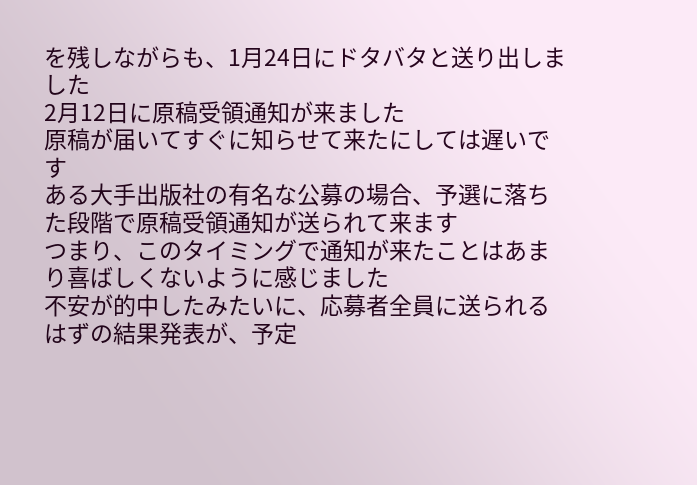を残しながらも、1月24日にドタバタと送り出しました
2月12日に原稿受領通知が来ました
原稿が届いてすぐに知らせて来たにしては遅いです
ある大手出版社の有名な公募の場合、予選に落ちた段階で原稿受領通知が送られて来ます
つまり、このタイミングで通知が来たことはあまり喜ばしくないように感じました
不安が的中したみたいに、応募者全員に送られるはずの結果発表が、予定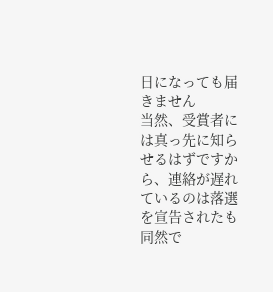日になっても届きません
当然、受賞者には真っ先に知らせるはずですから、連絡が遅れているのは落選を宣告されたも同然で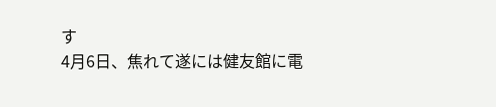す
4月6日、焦れて遂には健友館に電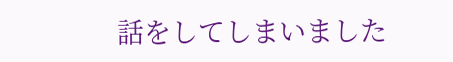話をしてしまいました